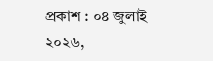প্রকাশ : ০৪ জুলাই ২০২৬,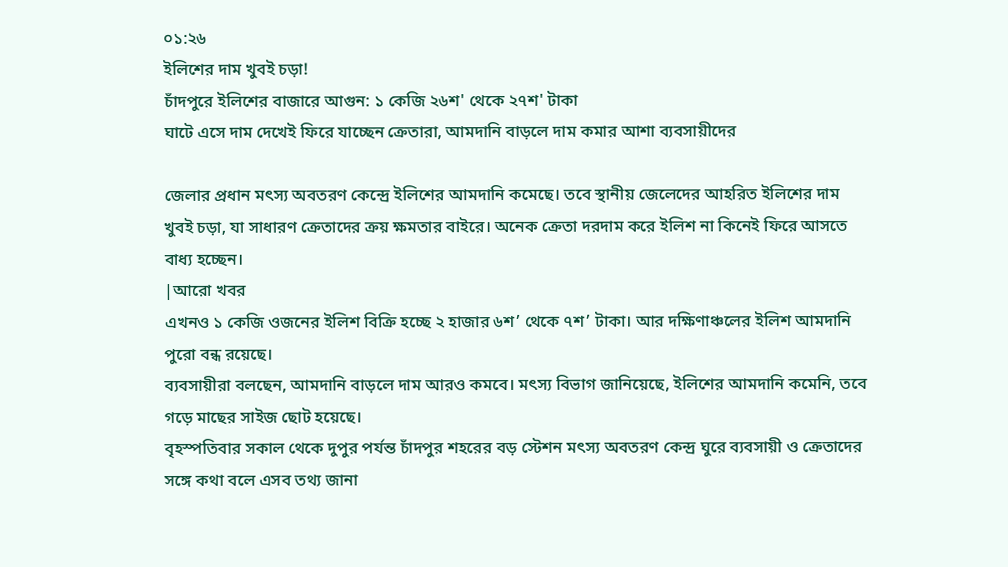০১:২৬
ইলিশের দাম খুবই চড়া!
চাঁদপুরে ইলিশের বাজারে আগুন: ১ কেজি ২৬শ' থেকে ২৭শ' টাকা
ঘাটে এসে দাম দেখেই ফিরে যাচ্ছেন ক্রেতারা, আমদানি বাড়লে দাম কমার আশা ব্যবসায়ীদের

জেলার প্রধান মৎস্য অবতরণ কেন্দ্রে ইলিশের আমদানি কমেছে। তবে স্থানীয় জেলেদের আহরিত ইলিশের দাম খুবই চড়া, যা সাধারণ ক্রেতাদের ক্রয় ক্ষমতার বাইরে। অনেক ক্রেতা দরদাম করে ইলিশ না কিনেই ফিরে আসতে বাধ্য হচ্ছেন।
|আরো খবর
এখনও ১ কেজি ওজনের ইলিশ বিক্রি হচ্ছে ২ হাজার ৬শ’ থেকে ৭শ’ টাকা। আর দক্ষিণাঞ্চলের ইলিশ আমদানি পুরো বন্ধ রয়েছে।
ব্যবসায়ীরা বলছেন, আমদানি বাড়লে দাম আরও কমবে। মৎস্য বিভাগ জানিয়েছে, ইলিশের আমদানি কমেনি, তবে গড়ে মাছের সাইজ ছোট হয়েছে।
বৃহস্পতিবার সকাল থেকে দুপুর পর্যন্ত চাঁদপুর শহরের বড় স্টেশন মৎস্য অবতরণ কেন্দ্র ঘুরে ব্যবসায়ী ও ক্রেতাদের সঙ্গে কথা বলে এসব তথ্য জানা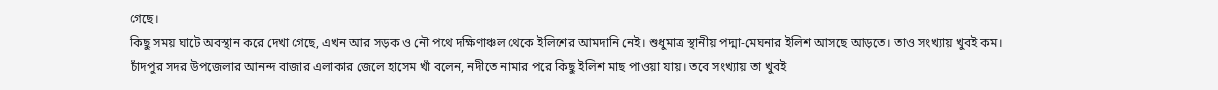গেছে।
কিছু সময় ঘাটে অবস্থান করে দেখা গেছে, এখন আর সড়ক ও নৌ পথে দক্ষিণাঞ্চল থেকে ইলিশের আমদানি নেই। শুধুমাত্র স্থানীয় পদ্মা-মেঘনার ইলিশ আসছে আড়তে। তাও সংখ্যায় খুবই কম।
চাঁদপুর সদর উপজেলার আনন্দ বাজার এলাকার জেলে হাসেম খাঁ বলেন, নদীতে নামার পরে কিছু ইলিশ মাছ পাওয়া যায়। তবে সংখ্যায় তা খুবই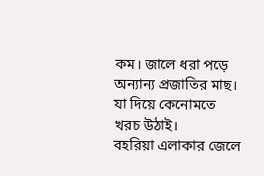কম। জালে ধরা পড়ে অন্যান্য প্রজাতির মাছ। যা দিয়ে কেনোমতে খরচ উঠাই।
বহরিয়া এলাকার জেলে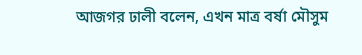আজগর ঢালী বলেন, এখন মাত্র বর্ষা মৌসুম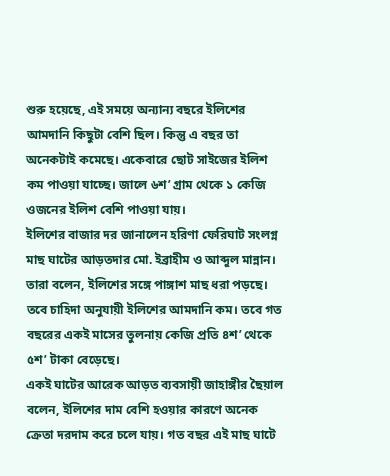শুরু হয়েছে, এই সময়ে অন্যান্য বছরে ইলিশের আমদানি কিছুটা বেশি ছিল। কিন্তু এ বছর তা অনেকটাই কমেছে। একেবারে ছোট সাইজের ইলিশ কম পাওয়া যাচ্ছে। জালে ৬শ’ গ্রাম থেকে ১ কেজি ওজনের ইলিশ বেশি পাওয়া যায়।
ইলিশের বাজার দর জানালেন হরিণা ফেরিঘাট সংলগ্ন মাছ ঘাটের আড়তদার মো. ইব্রাহীম ও আব্দুল মান্নান। তারা বলেন, ইলিশের সঙ্গে পাঙ্গাশ মাছ ধরা পড়ছে। তবে চাহিদা অনুযায়ী ইলিশের আমদানি কম। তবে গত বছরের একই মাসের তুলনায় কেজি প্রতি ৪শ’ থেকে ৫শ’ টাকা বেড়েছে।
একই ঘাটের আরেক আড়ত ব্যবসায়ী জাহাঙ্গীর ছৈয়াল বলেন, ইলিশের দাম বেশি হওয়ার কারণে অনেক ক্রেতা দরদাম করে চলে যায়। গত বছর এই মাছ ঘাটে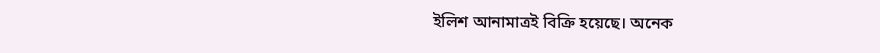ইলিশ আনামাত্রই বিক্রি হয়েছে। অনেক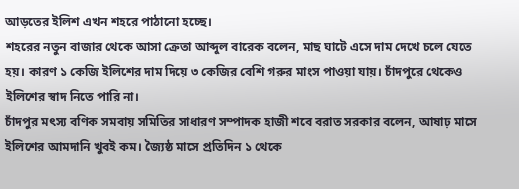আড়তের ইলিশ এখন শহরে পাঠানো হচ্ছে।
শহরের নতুন বাজার থেকে আসা ক্রেতা আব্দুল বারেক বলেন, মাছ ঘাটে এসে দাম দেখে চলে যেতে হয়। কারণ ১ কেজি ইলিশের দাম দিয়ে ৩ কেজির বেশি গরুর মাংস পাওয়া যায়। চাঁদপুরে থেকেও ইলিশের স্বাদ নিতে পারি না।
চাঁদপুর মৎস্য বণিক সমবায় সমিতির সাধারণ সম্পাদক হাজী শবে বরাত সরকার বলেন, আষাঢ় মাসে ইলিশের আমদানি খুবই কম। জ্যৈষ্ঠ মাসে প্রতিদিন ১ থেকে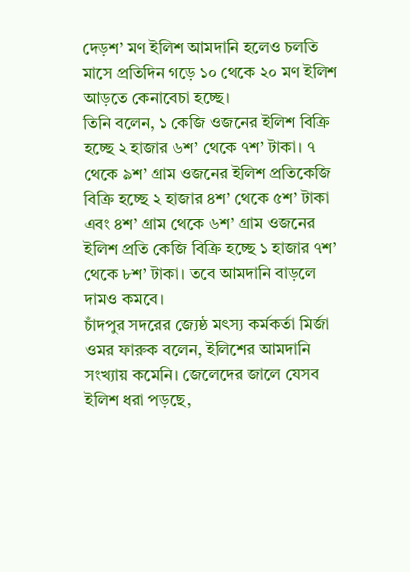দেড়শ’ মণ ইলিশ আমদানি হলেও চলতি মাসে প্রতিদিন গড়ে ১০ থেকে ২০ মণ ইলিশ আড়তে কেনাবেচা হচ্ছে।
তিনি বলেন, ১ কেজি ওজনের ইলিশ বিক্রি হচ্ছে ২ হাজার ৬শ’ থেকে ৭শ’ টাকা। ৭ থেকে ৯শ’ গ্রাম ওজনের ইলিশ প্রতিকেজি বিক্রি হচ্ছে ২ হাজার ৪শ’ থেকে ৫শ’ টাকা এবং ৪শ’ গ্রাম থেকে ৬শ’ গ্রাম ওজনের ইলিশ প্রতি কেজি বিক্রি হচ্ছে ১ হাজার ৭শ’ থেকে ৮শ’ টাকা। তবে আমদানি বাড়লে দামও কমবে।
চাঁদপুর সদরের জ্যেষ্ঠ মৎস্য কর্মকর্তা মির্জা ওমর ফারুক বলেন, ইলিশের আমদানি সংখ্যায় কমেনি। জেলেদের জালে যেসব ইলিশ ধরা পড়ছে,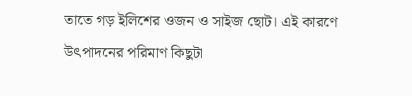তাতে গড় ইলিশের ওজন ও সাইজ ছোট। এই কারণে উৎপাদনের পরিমাণ কিছুটা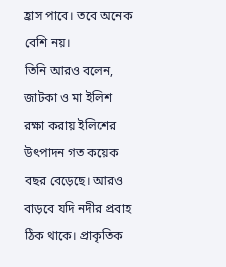হ্রাস পাবে। তবে অনেক বেশি নয়।
তিনি আরও বলেন, জাটকা ও মা ইলিশ রক্ষা করায় ইলিশের উৎপাদন গত কয়েক বছর বেড়েছে। আরও বাড়বে যদি নদীর প্রবাহ ঠিক থাকে। প্রাকৃতিক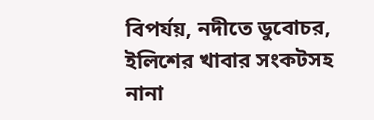বিপর্যয়, নদীতে ডুবোচর, ইলিশের খাবার সংকটসহ নানা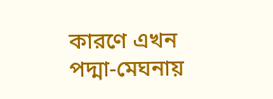কারণে এখন পদ্মা-মেঘনায়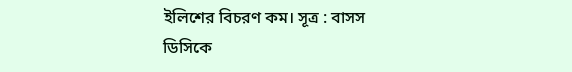ইলিশের বিচরণ কম। সূত্র : বাসস
ডিসিকে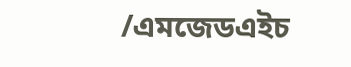/এমজেডএইচ